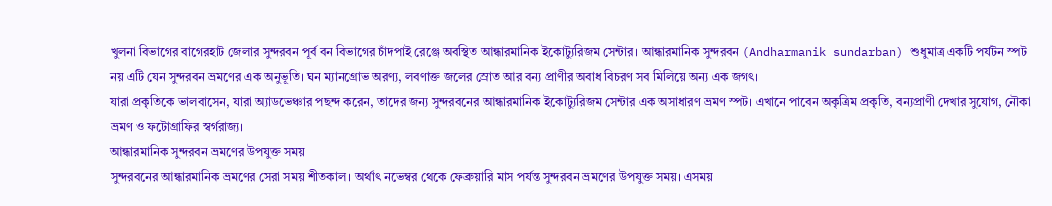খুলনা বিভাগের বাগেরহাট জেলার সুন্দরবন পূর্ব বন বিভাগের চাঁদপাই রেঞ্জে অবস্থিত আন্ধারমানিক ইকোট্যুরিজম সেন্টার। আন্ধারমানিক সুন্দরবন (Andharmanik sundarban) শুধুমাত্র একটি পর্যটন স্পট নয় এটি যেন সুন্দরবন ভ্রমণের এক অনুভূতি। ঘন ম্যানগ্রোভ অরণ্য, লবণাক্ত জলের স্রোত আর বন্য প্রাণীর অবাধ বিচরণ সব মিলিয়ে অন্য এক জগৎ।
যারা প্রকৃতিকে ভালবাসেন, যারা অ্যাডভেঞ্চার পছন্দ করেন, তাদের জন্য সুন্দরবনের আন্ধারমানিক ইকোট্যুরিজম সেন্টার এক অসাধারণ ভ্রমণ স্পট। এখানে পাবেন অকৃত্রিম প্রকৃতি, বন্যপ্রাণী দেখার সুযোগ, নৌকা ভ্রমণ ও ফটোগ্রাফির স্বর্গরাজ্য।
আন্ধারমানিক সুন্দরবন ভ্রমণের উপযুক্ত সময়
সুন্দরবনের আন্ধারমানিক ভ্রমণের সেরা সময় শীতকাল। অর্থাৎ নভেম্বর থেকে ফেব্রুয়ারি মাস পর্যন্ত সুন্দরবন ভ্রমণের উপযুক্ত সময়। এসময়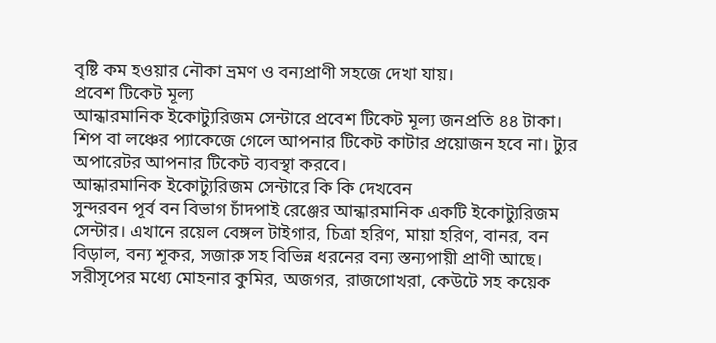বৃষ্টি কম হওয়ার নৌকা ভ্রমণ ও বন্যপ্রাণী সহজে দেখা যায়।
প্রবেশ টিকেট মূল্য
আন্ধারমানিক ইকোট্যুরিজম সেন্টারে প্রবেশ টিকেট মূল্য জনপ্রতি ৪৪ টাকা। শিপ বা লঞ্চের প্যাকেজে গেলে আপনার টিকেট কাটার প্রয়োজন হবে না। ট্যুর অপারেটর আপনার টিকেট ব্যবস্থা করবে।
আন্ধারমানিক ইকোট্যুরিজম সেন্টারে কি কি দেখবেন
সুন্দরবন পূর্ব বন বিভাগ চাঁদপাই রেঞ্জের আন্ধারমানিক একটি ইকোট্যুরিজম সেন্টার। এখানে রয়েল বেঙ্গল টাইগার, চিত্রা হরিণ, মায়া হরিণ, বানর, বন বিড়াল, বন্য শূকর, সজারু সহ বিভিন্ন ধরনের বন্য স্তন্যপায়ী প্রাণী আছে।
সরীসৃপের মধ্যে মোহনার কুমির, অজগর, রাজগোখরা, কেউটে সহ কয়েক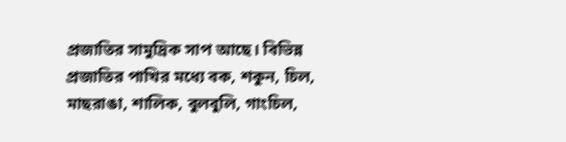প্রজাতির সামুদ্রিক সাপ আছে। বিভিন্ন প্রজাতির পাখির মধ্যে বক, শকুন, চিল, মাছরাঙা, শালিক, বুলবুলি, গাংচিল,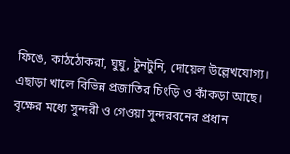ফিঙে, কাঠঠোকরা, ঘুঘু, টুনটুনি, দোয়েল উল্লেখযোগ্য। এছাড়া খালে বিভিন্ন প্রজাতির চিংড়ি ও কাঁকড়া আছে।
বৃক্ষের মধ্যে সুন্দরী ও গেওয়া সুন্দরবনের প্রধান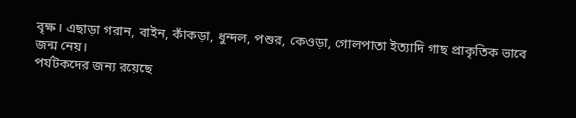বৃক্ষ। এছাড়া গরান, বাইন, কাঁকড়া, ধুন্দল, পশুর, কেওড়া, গোলপাতা ইত্যাদি গাছ প্রাকৃতিক ভাবে জন্ম নেয়।
পর্যটকদের জন্য রয়েছে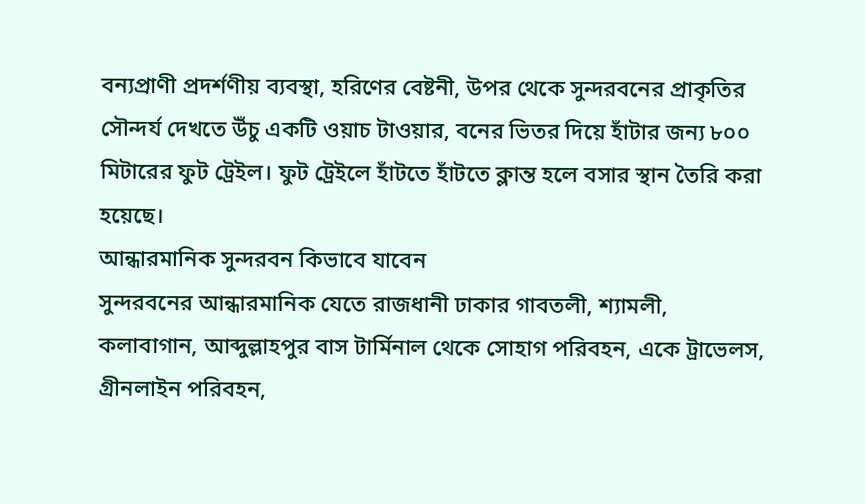বন্যপ্রাণী প্রদর্শণীয় ব্যবস্থা, হরিণের বেষ্টনী, উপর থেকে সুন্দরবনের প্রাকৃতির সৌন্দর্য দেখতে উঁচু একটি ওয়াচ টাওয়ার, বনের ভিতর দিয়ে হাঁটার জন্য ৮০০ মিটারের ফুট ট্রেইল। ফুট ট্রেইলে হাঁটতে হাঁটতে ক্লান্ত হলে বসার স্থান তৈরি করা হয়েছে।
আন্ধারমানিক সুন্দরবন কিভাবে যাবেন
সুন্দরবনের আন্ধারমানিক যেতে রাজধানী ঢাকার গাবতলী, শ্যামলী, কলাবাগান, আব্দুল্লাহপুর বাস টার্মিনাল থেকে সোহাগ পরিবহন, একে ট্রাভেলস, গ্রীনলাইন পরিবহন,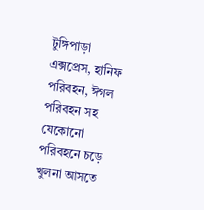টুঙ্গিপাড়া এক্সপ্রেস, হানিফ পরিবহন, ঈগল পরিবহন সহ যেকোনো পরিবহনে চড়ে খুলনা আসতে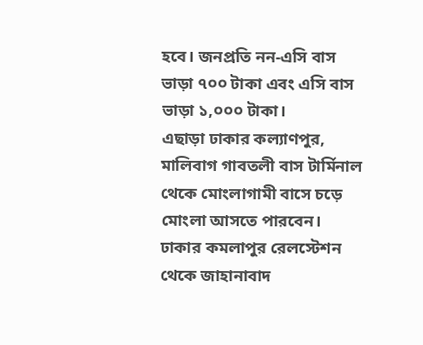হবে। জনপ্রতি নন-এসি বাস ভাড়া ৭০০ টাকা এবং এসি বাস ভাড়া ১,০০০ টাকা।
এছাড়া ঢাকার কল্যাণপুর, মালিবাগ গাবতলী বাস টার্মিনাল থেকে মোংলাগামী বাসে চড়ে মোংলা আসতে পারবেন।
ঢাকার কমলাপুর রেলস্টেশন থেকে জাহানাবাদ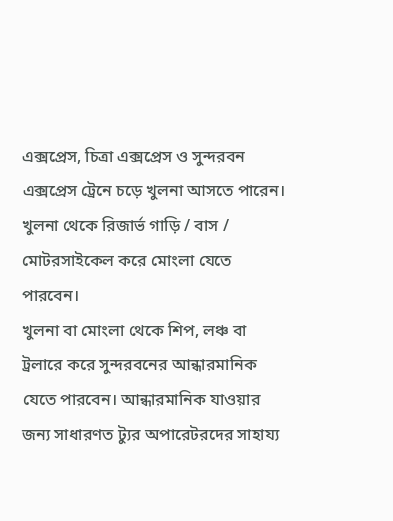এক্সপ্রেস, চিত্রা এক্সপ্রেস ও সুন্দরবন এক্সপ্রেস ট্রেনে চড়ে খুলনা আসতে পারেন। খুলনা থেকে রিজার্ভ গাড়ি / বাস / মোটরসাইকেল করে মোংলা যেতে পারবেন।
খুলনা বা মোংলা থেকে শিপ, লঞ্চ বা ট্রলারে করে সুন্দরবনের আন্ধারমানিক যেতে পারবেন। আন্ধারমানিক যাওয়ার জন্য সাধারণত ট্যুর অপারেটরদের সাহায্য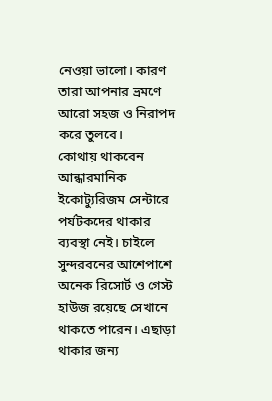নেওয়া ভালো। কারণ তারা আপনার ভ্রমণে আরো সহজ ও নিরাপদ করে তুলবে।
কোথায় থাকবেন
আন্ধারমানিক ইকোট্যুরিজম সেন্টারে পর্যটকদের থাকার ব্যবস্থা নেই। চাইলে সুন্দরবনের আশেপাশে অনেক রিসোর্ট ও গেস্ট হাউজ রয়েছে সেখানে থাকতে পারেন। এছাড়া থাকার জন্য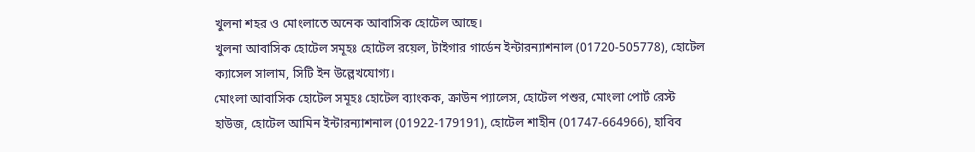খুলনা শহর ও মোংলাতে অনেক আবাসিক হোটেল আছে।
খুলনা আবাসিক হোটেল সমূহঃ হোটেল রয়েল, টাইগার গার্ডেন ইন্টারন্যাশনাল (01720-505778), হোটেল ক্যাসেল সালাম, সিটি ইন উল্লেখযোগ্য।
মোংলা আবাসিক হোটেল সমূহঃ হোটেল ব্যাংকক, ক্রাউন প্যালেস, হোটেল পশুর, মোংলা পোর্ট রেস্ট হাউজ, হোটেল আমিন ইন্টারন্যাশনাল (01922-179191), হোটেল শাহীন (01747-664966), হাবিব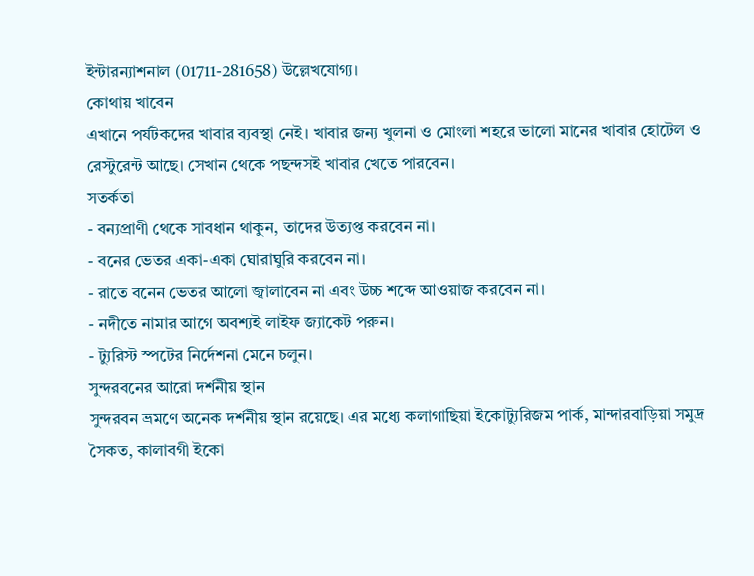ইন্টারন্যাশনাল (01711-281658) উল্লেখযোগ্য।
কোথায় খাবেন
এখানে পর্যটকদের খাবার ব্যবস্থা নেই। খাবার জন্য খুলনা ও মোংলা শহরে ভালো মানের খাবার হোটেল ও রেস্টুরেন্ট আছে। সেখান থেকে পছন্দসই খাবার খেতে পারবেন।
সতর্কতা
- বন্যপ্রাণী থেকে সাবধান থাকুন, তাদের উত্যপ্ত করবেন না।
- বনের ভেতর একা-একা ঘোরাঘুরি করবেন না।
- রাতে বনেন ভেতর আলো জ্বালাবেন না এবং উচ্চ শব্দে আওয়াজ করবেন না।
- নদীতে নামার আগে অবশ্যই লাইফ জ্যাকেট পরুন।
- ট্যুরিস্ট স্পটের নির্দেশনা মেনে চলুন।
সুন্দরবনের আরো দর্শনীয় স্থান
সুন্দরবন ভ্রমণে অনেক দর্শনীয় স্থান রয়েছে। এর মধ্যে কলাগাছিয়া ইকোট্যুরিজম পার্ক, মান্দারবাড়িয়া সমুদ্র সৈকত, কালাবগী ইকো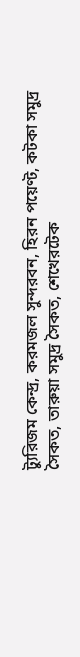ট্যুরিজম কেন্দ্র, করমজল সুন্দরবন, হিরন পয়েণ্ট, কটকা সমুদ্র সৈকত, তারুয়া সমুদ্র সৈকত, শেখেরটেক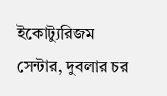ইকোট্যুরিজম সেন্টার, দুবলার চর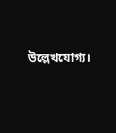উল্লেখযোগ্য।